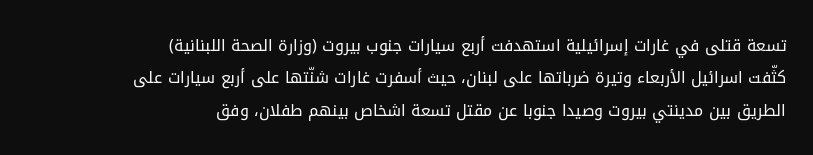تسعة قتلى في غارات إسرائيلية استهدفت أربع سيارات جنوب بيروت (وزارة الصحة اللبنانية)
كثّفت اسرائيل الأربعاء وتيرة ضرباتها على لبنان، حيث أسفرت غارات شنّتها على أربع سيارات على الطريق بين مدينتي بيروت وصيدا جنوبا عن مقتل تسعة اشخاص بينهم طفلان، وفق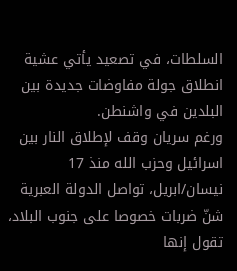السلطات، في تصعيد يأتي عشية انطلاق جولة مفاوضات جديدة بين البلدين في واشنطن.
ورغم سريان وقف لإطلاق النار بين اسرائيل وحزب الله منذ 17 نيسان/ابريل، تواصل الدولة العبرية شنّ ضربات خصوصا على جنوب البلاد، تقول إنها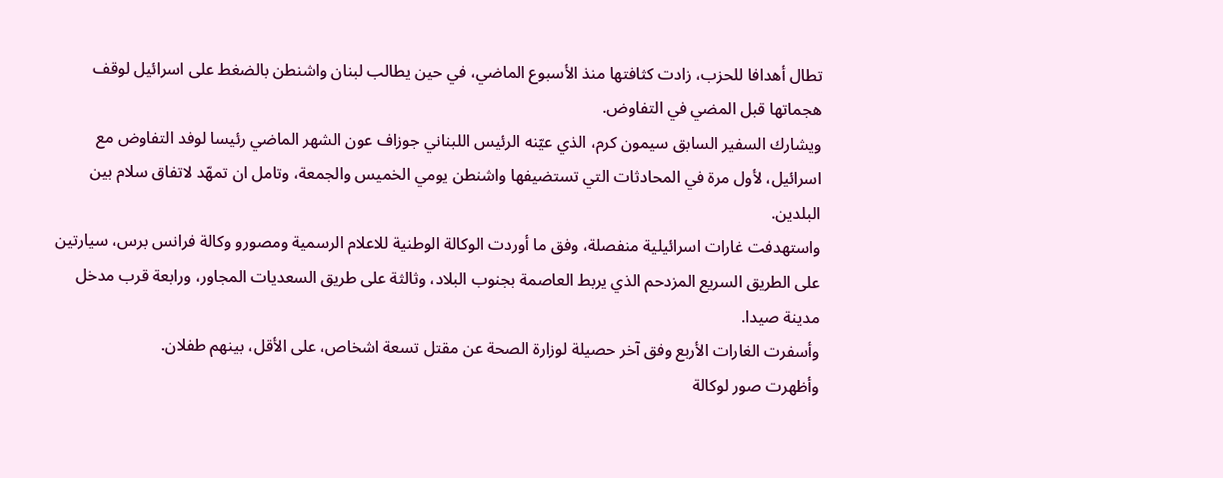تطال أهدافا للحزب، زادت كثافتها منذ الأسبوع الماضي، في حين يطالب لبنان واشنطن بالضغط على اسرائيل لوقف هجماتها قبل المضي في التفاوض.
ويشارك السفير السابق سيمون كرم، الذي عيّنه الرئيس اللبناني جوزاف عون الشهر الماضي رئيسا لوفد التفاوض مع اسرائيل، لأول مرة في المحادثات التي تستضيفها واشنطن يومي الخميس والجمعة، وتامل ان تمهّد لاتفاق سلام بين البلدين.
واستهدفت غارات اسرائيلية منفصلة، وفق ما أوردت الوكالة الوطنية للاعلام الرسمية ومصورو وكالة فرانس برس، سيارتين على الطريق السريع المزدحم الذي يربط العاصمة بجنوب البلاد، وثالثة على طريق السعديات المجاور، ورابعة قرب مدخل مدينة صيدا.
وأسفرت الغارات الأربع وفق آخر حصيلة لوزارة الصحة عن مقتل تسعة اشخاص، على الأقل، بينهم طفلان.
وأظهرت صور لوكالة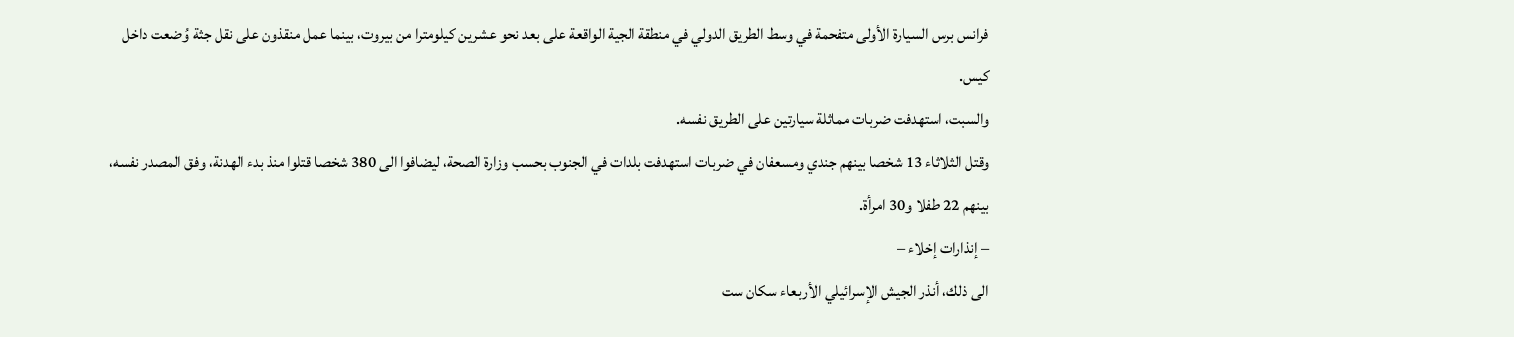فرانس برس السيارة الأولى متفحمة في وسط الطريق الدولي في منطقة الجية الواقعة على بعد نحو عشرين كيلومترا من بيروت، بينما عمل منقذون على نقل جثة وُضعت داخل كيس.
والسبت، استهدفت ضربات مماثلة سيارتين على الطريق نفسه.
وقتل الثلاثاء 13 شخصا بينهم جندي ومسعفان في ضربات استهدفت بلدات في الجنوب بحسب وزارة الصحة، ليضافوا الى 380 شخصا قتلوا منذ بدء الهدنة، وفق المصدر نفسه، بينهم 22 طفلا و30 امرأة.
– إنذارات إخلاء –
الى ذلك، أنذر الجيش الإسرائيلي الأربعاء سكان ست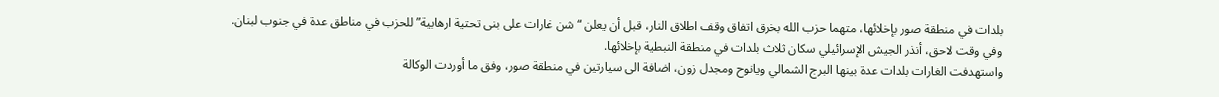بلدات في منطقة صور بإخلائها، متهما حزب الله بخرق اتفاق وقف اطلاق النار، قبل أن يعلن “شن غارات على بنى تحتية ارهابية” للحزب في مناطق عدة في جنوب لبنان.
وفي وقت لاحق، أنذر الجيش الإسرائيلي سكان ثلاث بلدات في منطقة النبطية بإخلائها.
واستهدفت الغارات بلدات عدة بينها البرج الشمالي ويانوح ومجدل زون، اضافة الى سيارتين في منطقة صور، وفق ما أوردت الوكالة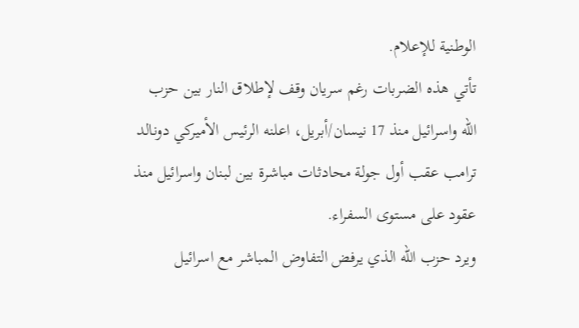الوطنية للإعلام.
تأتي هذه الضربات رغم سريان وقف لإطلاق النار بين حزب الله واسرائيل منذ 17 نيسان/أبريل، اعلنه الرئيس الأميركي دونالد ترامب عقب أول جولة محادثات مباشرة بين لبنان واسرائيل منذ عقود على مستوى السفراء.
ويرد حزب الله الذي يرفض التفاوض المباشر مع اسرائيل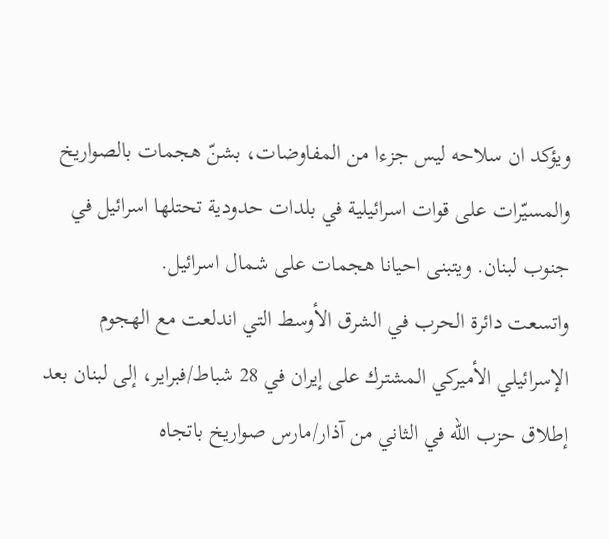ويؤكد ان سلاحه ليس جزءا من المفاوضات، بشنّ هجمات بالصواريخ والمسيّرات على قوات اسرائيلية في بلدات حدودية تحتلها اسرائيل في جنوب لبنان. ويتبنى احيانا هجمات على شمال اسرائيل.
واتسعت دائرة الحرب في الشرق الأوسط التي اندلعت مع الهجوم الإسرائيلي الأميركي المشترك على إيران في 28 شباط/فبراير، إلى لبنان بعد إطلاق حزب الله في الثاني من آذار/مارس صواريخ باتجاه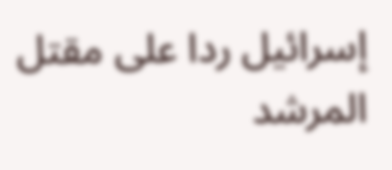إسرائيل ردا على مقتل المرشد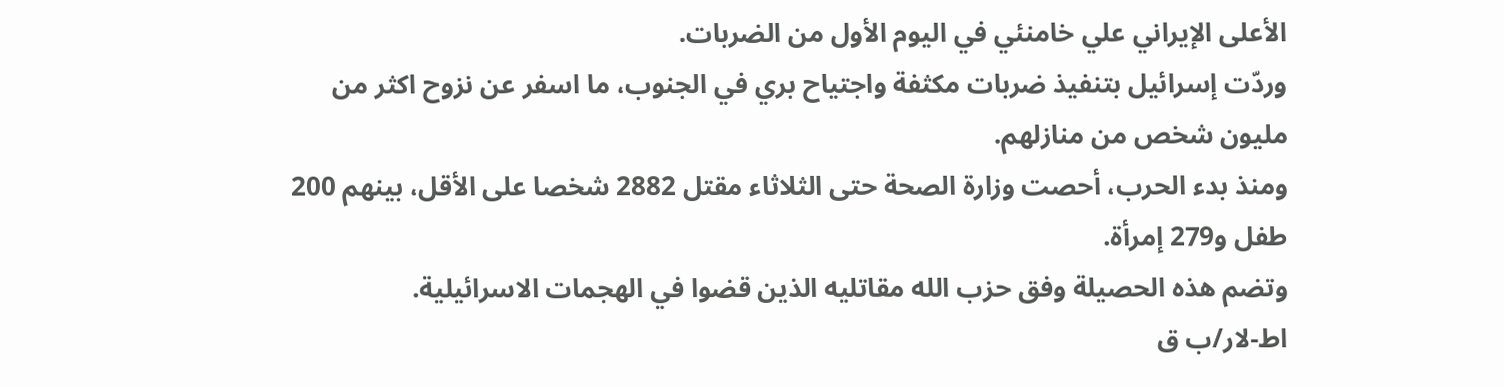الأعلى الإيراني علي خامنئي في اليوم الأول من الضربات.
وردّت إسرائيل بتنفيذ ضربات مكثفة واجتياح بري في الجنوب، ما اسفر عن نزوح اكثر من مليون شخص من منازلهم.
ومنذ بدء الحرب، أحصت وزارة الصحة حتى الثلاثاء مقتل 2882 شخصا على الأقل، بينهم 200 طفل و279 إمرأة.
وتضم هذه الحصيلة وفق حزب الله مقاتليه الذين قضوا في الهجمات الاسرائيلية.
اط-لار/ب ق